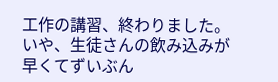工作の講習、終わりました。
いや、生徒さんの飲み込みが早くてずいぶん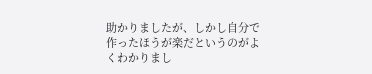助かりましたが、しかし自分で作ったほうが楽だというのがよくわかりまし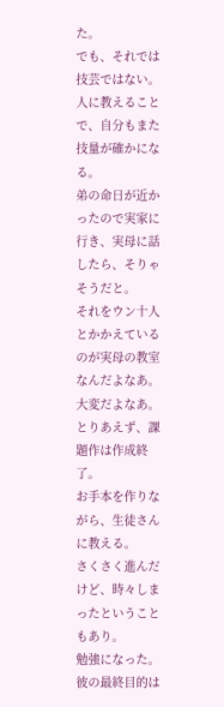た。
でも、それでは技芸ではない。
人に教えることで、自分もまた技量が確かになる。
弟の命日が近かったので実家に行き、実母に話したら、そりゃそうだと。
それをウン十人とかかえているのが実母の教室なんだよなあ。
大変だよなあ。
とりあえず、課題作は作成終了。
お手本を作りながら、生徒さんに教える。
さくさく進んだけど、時々しまったということもあり。
勉強になった。
彼の最終目的は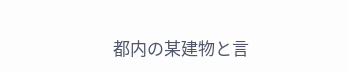都内の某建物と言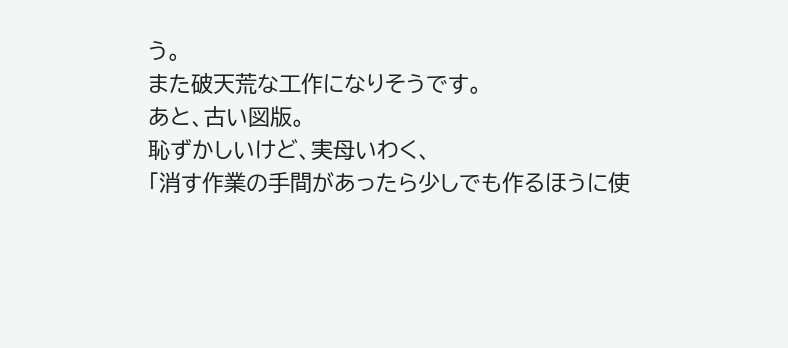う。
また破天荒な工作になりそうです。
あと、古い図版。
恥ずかしいけど、実母いわく、
「消す作業の手間があったら少しでも作るほうに使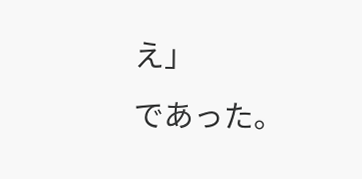え」
であった。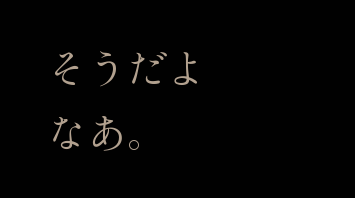そうだよなあ。